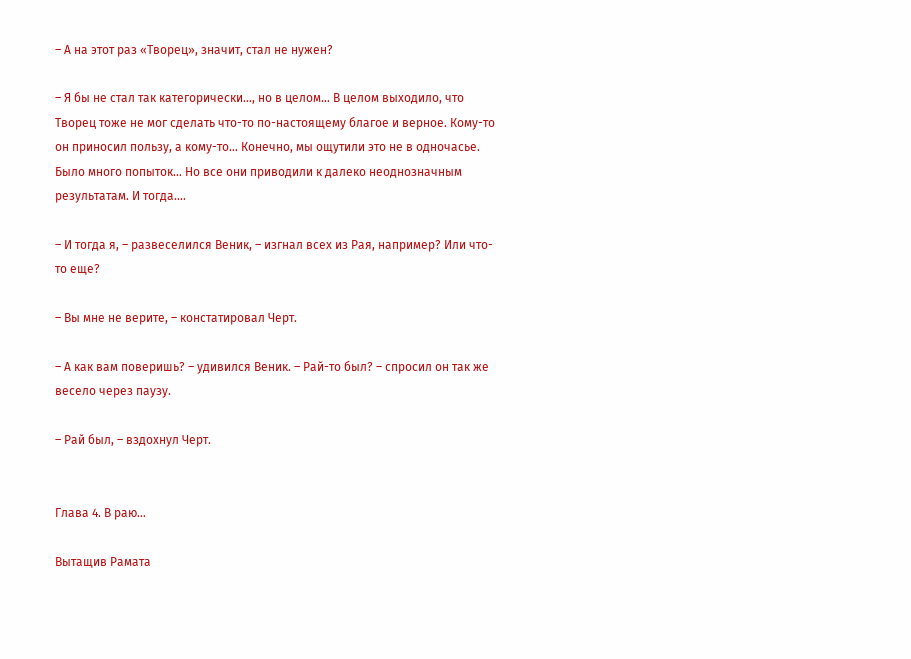– А на этот раз «Творец», значит, стал не нужен?

– Я бы не стал так категорически…, но в целом… В целом выходило, что Творец тоже не мог сделать что-то по-настоящему благое и верное. Кому-то он приносил пользу, а кому-то… Конечно, мы ощутили это не в одночасье. Было много попыток… Но все они приводили к далеко неоднозначным результатам. И тогда….

– И тогда я, – развеселился Веник, – изгнал всех из Рая, например? Или что-то еще?

– Вы мне не верите, – констатировал Черт.

– А как вам поверишь? – удивился Веник. – Рай-то был? – спросил он так же весело через паузу.

– Рай был, – вздохнул Черт.


Глава 4. В раю…

Вытащив Рамата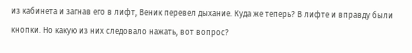из кабинета и загнав его в лифт, Веник перевел дыхание. Куда же теперь? В лифте и вправду были кнопки. Но какую из них следовало нажать, вот вопрос?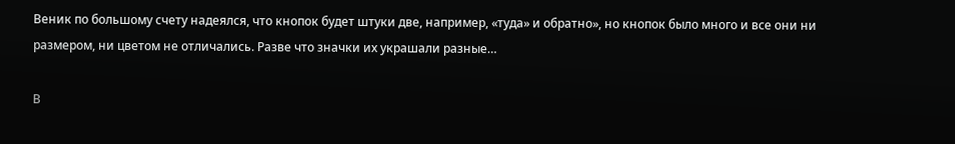Веник по большому счету надеялся, что кнопок будет штуки две, например, «туда» и обратно», но кнопок было много и все они ни размером, ни цветом не отличались. Разве что значки их украшали разные…

В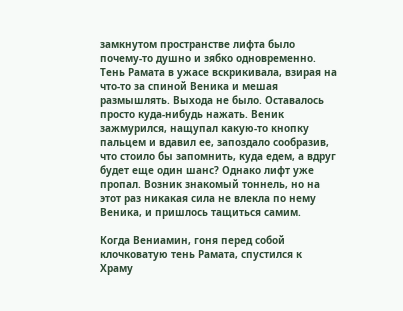замкнутом пространстве лифта было почему-то душно и зябко одновременно. Тень Рамата в ужасе вскрикивала, взирая на что-то за спиной Веника и мешая размышлять. Выхода не было. Оставалось просто куда-нибудь нажать. Веник зажмурился, нащупал какую-то кнопку пальцем и вдавил ее, запоздало сообразив, что стоило бы запомнить, куда едем, а вдруг будет еще один шанс? Однако лифт уже пропал. Возник знакомый тоннель, но на этот раз никакая сила не влекла по нему Веника, и пришлось тащиться самим.

Когда Вениамин, гоня перед собой клочковатую тень Рамата, спустился к Храму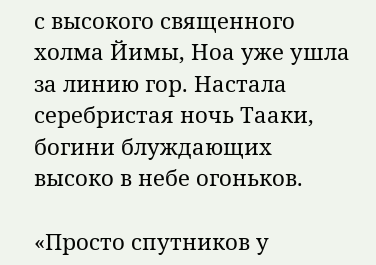с высокого священного холма Йимы, Ноа уже ушла за линию гор. Настала серебристая ночь Тааки, богини блуждающих высоко в небе огоньков.

«Просто спутников у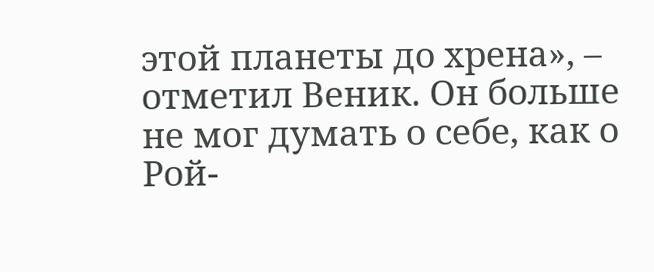этой планеты до хрена», – отметил Веник. Он больше не мог думать о себе, как о Рой-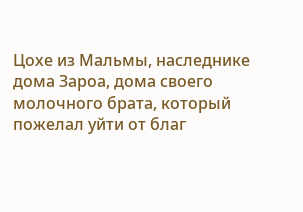Цохе из Мальмы, наследнике дома Зароа, дома своего молочного брата, который пожелал уйти от благ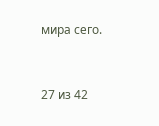мира сего.



27 из 42